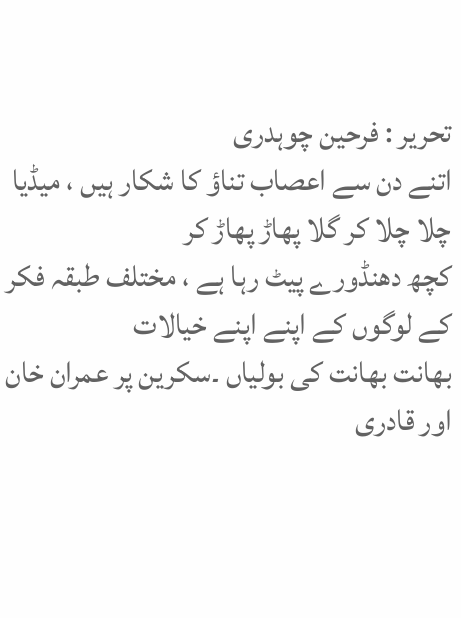تحریر : فرحین چوہدری
اتنے دن سے اعصاب تناؤ کا شکار ہیں ، میڈیا چلا چلا کر گلا پھاڑ پھاڑ کر
کچھ دھنڈورے پیٹ رہا ہے ، مختلف طبقہ فکر کے لوگوں کے اپنے اپنے خیالات
بھانت بھانت کی بولیاں ۔سکرین پر عمران خان اور قادری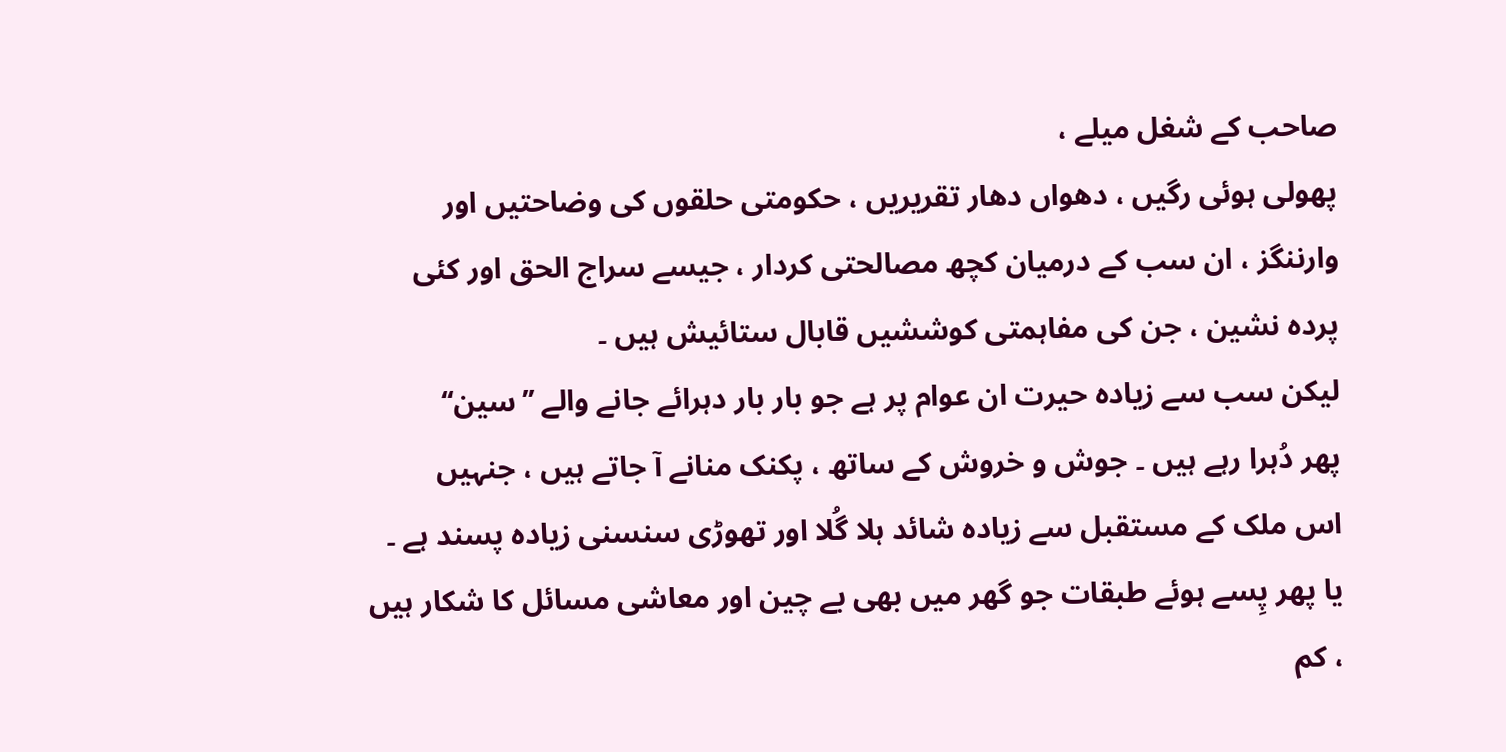صاحب کے شغل میلے ،
پھولی ہوئی رگیں ، دھواں دھار تقریریں ، حکومتی حلقوں کی وضاحتیں اور
وارننگز ، ان سب کے درمیان کچھ مصالحتی کردار ، جیسے سراج الحق اور کئی
پردہ نشین ، جن کی مفاہمتی کوششیں قابال ستائیش ہیں ۔
لیکن سب سے زیادہ حیرت ان عوام پر ہے جو بار بار دہرائے جانے والے ’’سین‘‘
پھر دُہرا رہے ہیں ۔ جوش و خروش کے ساتھ ، پکنک منانے آ جاتے ہیں ، جنہیں
اس ملک کے مستقبل سے زیادہ شائد ہلا گُلا اور تھوڑی سنسنی زیادہ پسند ہے ۔
یا پھر پِسے ہوئے طبقات جو گھر میں بھی بے چین اور معاشی مسائل کا شکار ہیں
، کم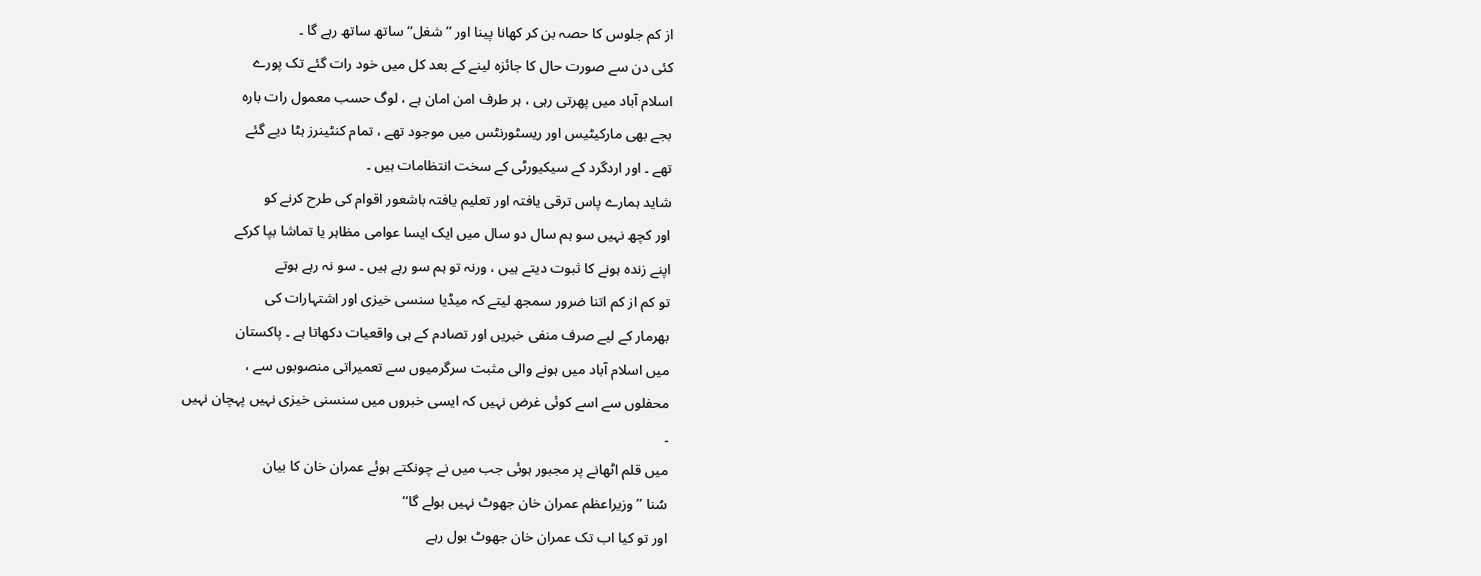از کم جلوس کا حصہ بن کر کھانا پینا اور ’’شغل‘‘ ساتھ ساتھ رہے گا ۔
کئی دن سے صورت حال کا جائزہ لینے کے بعد کل میں خود رات گئے تک پورے
اسلام آباد میں پھرتی رہی ، ہر طرف امن امان ہے ، لوگ حسب معمول رات بارہ
بجے بھی مارکیٹیس اور ریسٹورنٹس میں موجود تھے ، تمام کنٹینرز ہٹا دیے گئے
تھے ۔ اور اردگرد کے سیکیورٹی کے سخت انتظامات ہیں ۔
شاید ہمارے پاس ترقی یافتہ اور تعلیم یافتہ باشعور اقوام کی طرح کرنے کو
اور کچھ نہیں سو ہم سال دو سال میں ایک ایسا عوامی مظاہر یا تماشا بپا کرکے
اپنے زندہ ہونے کا ثبوت دیتے ہیں ، ورنہ تو ہم سو رہے ہیں ۔ سو نہ رہے ہوتے
تو کم از کم اتنا ضرور سمجھ لیتے کہ میڈیا سنسی خیزی اور اشتہارات کی
بھرمار کے لیے صرف منفی خبریں اور تصادم کے ہی واقعیات دکھاتا ہے ۔ پاکستان
میں اسلام آباد میں ہونے والی مثبت سرگرمیوں سے تعمیراتی منصوبوں سے ،
محفلوں سے اسے کوئی غرض نہیں کہ ایسی خبروں میں سنسنی خیزی نہیں پہچان نہیں
۔
میں قلم اٹھانے پر مجبور ہوئی جب میں نے چونکتے ہوئے عمران خان کا بیان
سُنا ’’وزیراعظم عمران خان جھوٹ نہیں بولے گا‘‘
اور تو کیا اب تک عمران خان جھوٹ بول رہے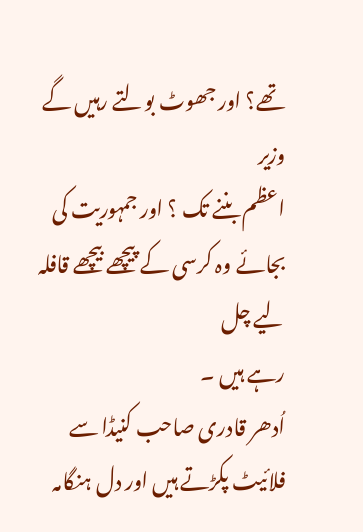تھے؟ اور جھوٹ بولتے رہیں گے وزیر
اعظم بننے تک ؟ اور جمہوریت کی بجائے وہ کرسی کے پیچھے بیچھے قافلہ لیے چل
رہے ہیں ۔
اُدھر قادری صاحب کنیڈا سے فلائیٹ پکڑتے ہیں اور دل ہنگامہ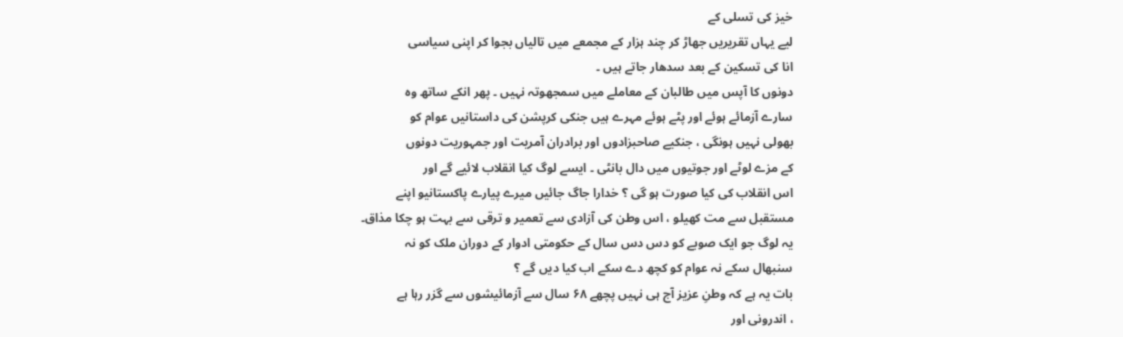خیز کی تسلی کے
لیے یہاں تقریریں جھاڑ کر چند ہزار کے مجمعے میں تالیاں بجوا کر اپنی سیاسی
انا کی تسکین کے بعد سدھار جاتے ہیں ۔
دونوں کا آپس میں طالبان کے معاملے میں سمجھوتہ نہیں ۔ پھر انکے ساتھ وہ
سارے آزمائے ہوئے اور پٹے ہوئے مہرے ہیں جنکی کرپشن کی داستانیں عوام کو
بھولی نہیں ہونگی ، جنکیے صاحبزادوں اور برادران آمریت اور جمہوریت دونوں
کے مزے لوٹے اور جوتیوں میں دال بانٹی ۔ ایسے لوگ کیا انقلاب لائیے گے اور
اس انقلاب کی کیا صورت ہو گی ؟ خدارا جاگ جائیں میرے پیارے پاکستانیو اپنے
مستقبل سے مت کھیلو ، اس وطن کی آزادی سے تعمیر و ترقی سے بہت ہو چکا مذاق۔
یہ لوگ جو ایک صوبے کو دس دس سال کے حکومتی ادوار کے دوران ملک کو نہ
سنبھال سکے نہ عوام کو کچھ دے سکے اب کیا دیں گے ؟
بات یہ ہے کہ وطنِ عزیز آج ہی نہیں پچھے ۶۸ سال سے آزمائیشوں سے گزر رہا ہے
، اندرونی اور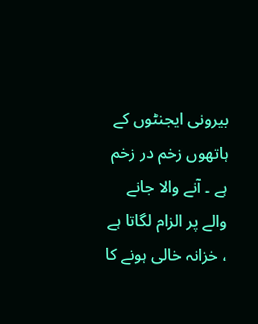بیرونی ایجنٹوں کے ہاتھوں زخم در زخم ہے ۔ آنے والا جانے
والے پر الزام لگاتا ہے ، خزانہ خالی ہونے کا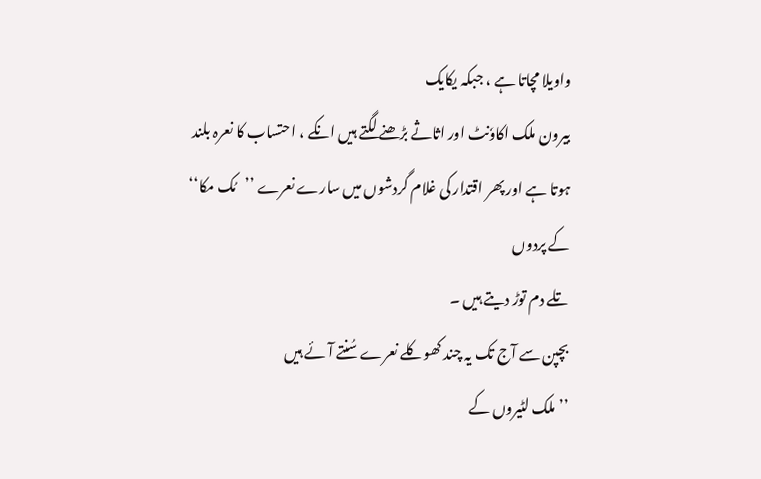واویلا مچاتا ہے ، جبکہ یکایک
بیرون ملک اکاوٗنٹ اور اثاثے بڑھنے لگتے ہیں انکے ، احتساب کا نعرہ بلند
ہوتا ہے اور پھر اقتدار کی غلام گردشوں میں سارے نعرے ’’مُک مکا‘‘ کے پردوں
تلے دم توڑ دیتے ہیں ۔
بچپن سے آج تک یہ چند کھوکلے نعرے سُنتے آئے ہیں
’’ملک لٹیروں کے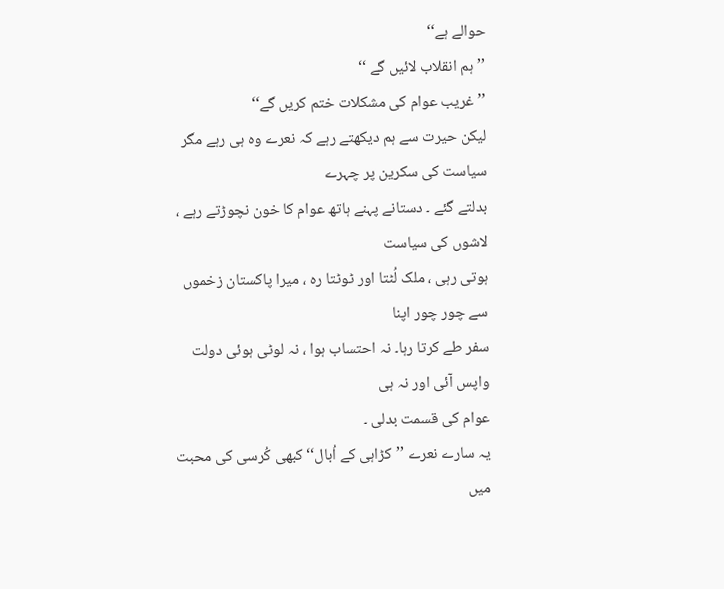حوالے ہے‘‘
’’ہم انقلاب لائیں گے ‘‘
’’غریب عوام کی مشکلات ختم کریں گے‘‘
لیکن حیرت سے ہم دیکھتے رہے کہ نعرے وہ ہی رہے مگر سیاست کی سکرین پر چہرے
بدلتے گئے ۔ دستانے پہنے ہاتھ عوام کا خون نچوڑتے رہے ، لاشوں کی سیاست
ہوتی رہی ، ملک لُٹتا اور ٹوٹتا رہ ، میرا پاکستان زخموں سے چور چور اپنا
سفر طے کرتا رہا۔ نہ احتساب ہوا ، نہ لوٹی ہوئی دولت واپس آئی اور نہ ہی
عوام کی قسمت بدلی ۔
یہ سارے نعرے ’’کڑاہی کے اُبال‘‘ کبھی کُرسی کی محبت میں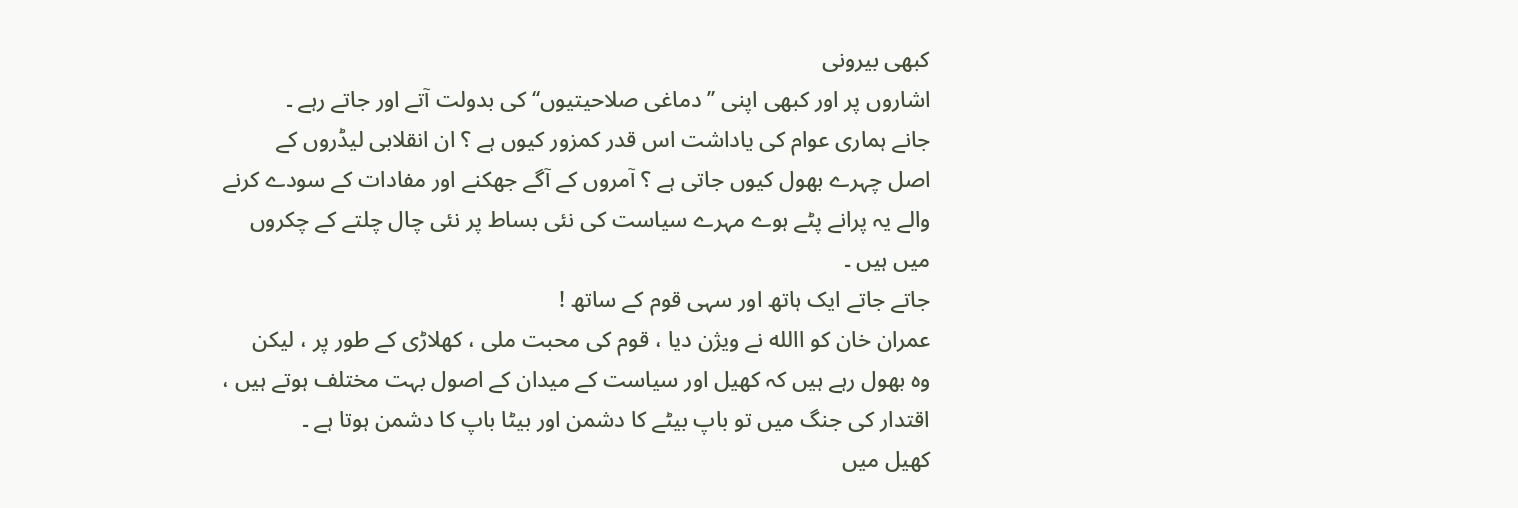کبھی بیرونی
اشاروں پر اور کبھی اپنی ’’دماغی صلاحیتیوں‘‘ کی بدولت آتے اور جاتے رہے ۔
جانے ہماری عوام کی یاداشت اس قدر کمزور کیوں ہے ؟ ان انقلابی لیڈروں کے
اصل چہرے بھول کیوں جاتی ہے ؟ آمروں کے آگے جھکنے اور مفادات کے سودے کرنے
والے یہ پرانے پٹے ہوے مہرے سیاست کی نئی بساط پر نئی چال چلتے کے چکروں
میں ہیں ۔
جاتے جاتے ایک ہاتھ اور سہی قوم کے ساتھ !
عمران خان کو االله نے ویژن دیا ، قوم کی محبت ملی ، کھلاڑی کے طور پر ، لیکن
وہ بھول رہے ہیں کہ کھیل اور سیاست کے میدان کے اصول بہت مختلف ہوتے ہیں ،
اقتدار کی جنگ میں تو باپ بیٹے کا دشمن اور بیٹا باپ کا دشمن ہوتا ہے ۔
کھیل میں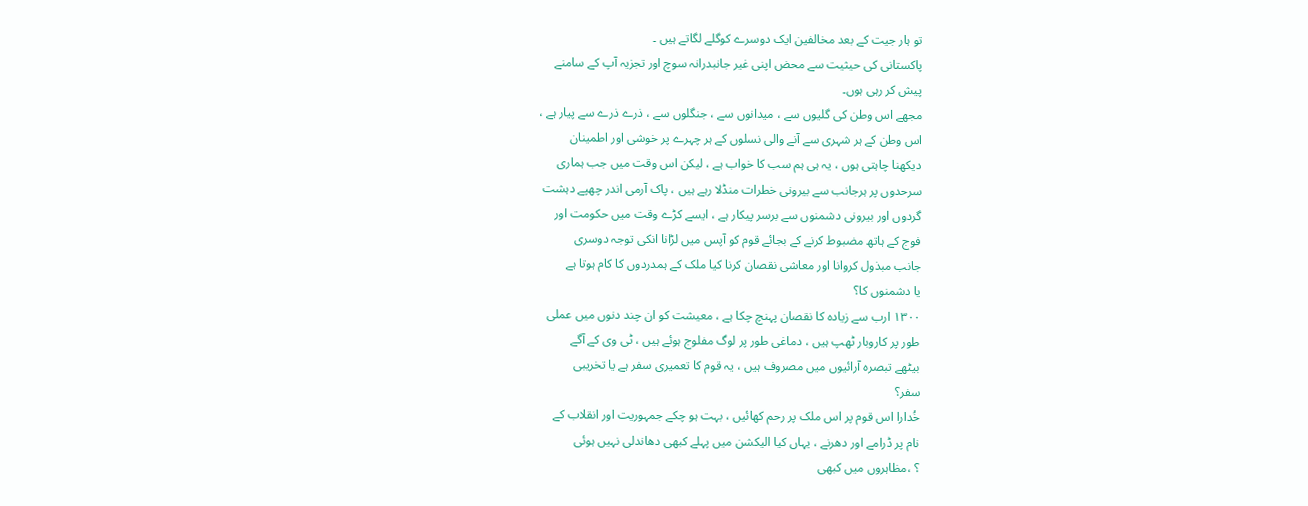تو ہار جیت کے بعد مخالفین ایک دوسرے کوگلے لگاتے ہیں ۔
پاکستانی کی حیثیت سے محض اپنی غیر جانبدرانہ سوچ اور تجزیہ آپ کے سامنے
پیش کر رہی ہوں۔
مجھے اس وطن کی گلیوں سے ، میدانوں سے ، جنگلوں سے ، ذرے ذرے سے پیار ہے ،
اس وطن کے ہر شہری سے آنے والی نسلوں کے ہر چہرے پر خوشی اور اطمینان
دیکھنا چاہتی ہوں ، یہ ہی ہم سب کا خواب ہے ، لیکن اس وقت میں جب ہماری
سرحدوں پر ہرجانب سے بیرونی خطرات منڈلا رہے ہیں ، پاک آرمی اندر چھپے دہشت
گردوں اور بیرونی دشمنوں سے برسر پیکار ہے ، ایسے کڑے وقت میں حکومت اور
فوج کے ہاتھ مضبوط کرنے کے بجائے قوم کو آپس میں لڑانا انکی توجہ دوسری
جانب مبذول کروانا اور معاشی نقصان کرنا کیا ملک کے ہمدردوں کا کام ہوتا ہے
یا دشمنوں کا؟
۱۳۰۰ ارب سے زیادہ کا نقصان پہنچ چکا ہے ، معیشت کو ان چند دنوں میں عملی
طور پر کاروبار ٹھپ ہیں ، دماغی طور پر لوگ مفلوج ہوئے ہیں ، ٹی وی کے آگے
بیٹھے تبصرہ آرائیوں میں مصروف ہیں ، یہ قوم کا تعمیری سفر ہے یا تخریبی
سفر؟
خُدارا اس قوم پر اس ملک پر رحم کھائیں ، بہت ہو چکے جمہوریت اور انقلاب کے
نام پر ڈرامے اور دھرنے ، یہاں کیا الیکشن میں پہلے کبھی دھاندلی نہیں ہوئی
؟ ،مظاہروں میں کبھی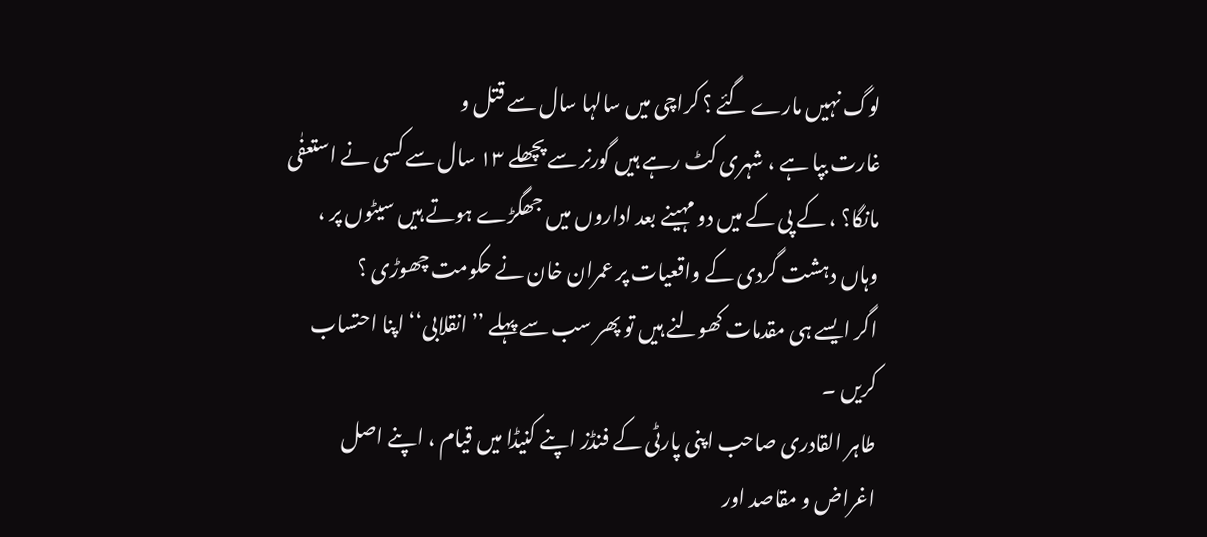لوگ نہیں مارے گئے ؟ کراچی میں سالہا سال سے قتل و
غارت بپا ہے ، شہری کٹ رہے ہیں گورنر سے پچھلے ۱۳ سال سے کسی نے استعفٰی
مانگا؟ ، کے پی کے میں دو مہینے بعد اداروں میں جھگڑے ہوتے ہیں سیٹوں پر ،
وہاں دہشت گردی کے واقعیات پر عمران خان نے حکومت چھوڑی ؟
اگر ایسے ہی مقدمات کھولنے ہیں تو پھر سب سے پہلے ’’انقلابی‘‘ اپنا احتساب
کریں ۔
طاہر القادری صاحب اپنی پارٹی کے فنڈز اپنے کنیڈا میں قیام ، اپنے اصل
اغراض و مقاصد اور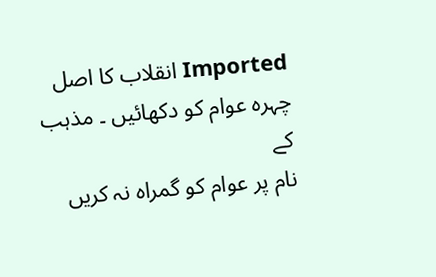Imported انقلاب کا اصل چہرہ عوام کو دکھائیں ۔ مذہب کے
نام پر عوام کو گمراہ نہ کریں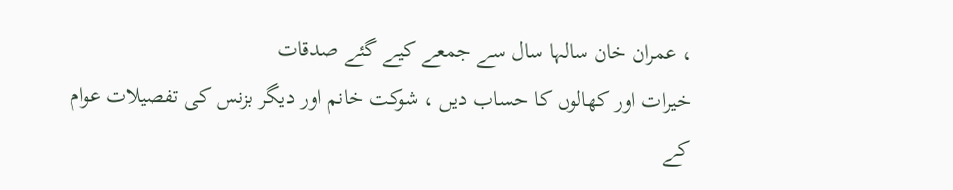، عمران خان سالہا سال سے جمعے کیے گئے صدقات
خیرات اور کھالوں کا حساب دیں ، شوکت خانم اور دیگر بزنس کی تفصیلات عوام
کے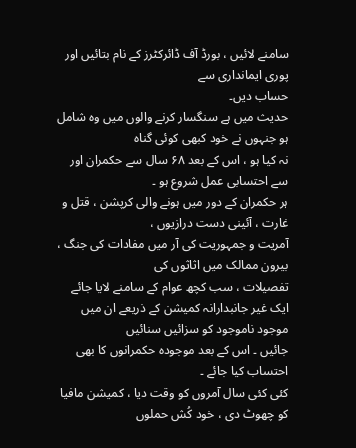سامنے لائیں ، بورڈ آف ڈائرکٹرز کے نام بتائیں اور پوری ایمانداری سے
حساب دیں۔
حدیث میں ہے سنگسار کرنے والوں میں وہ شامل ہو جنہوں نے خود کبھی کوئی گناہ
نہ کیا ہو ، اس کے بعد ۶۸ سال سے حکمران اور سے احتسابی عمل شروع ہو ۔
ہر حکمران کے دور میں ہونے والی کرپشن ، قتل و غارت ، آئینی دست درازیوں ،
آمریت و جمہوریت کی آر میں مفادات کی جنگ ، بیرون ممالک میں اثاثوں کی
تفصیلات ، سب کچھ عوام کے سامنے لایا جائے
ایک غیر جانبدارانہ کمیشن کے ذریعے ان میں موجود ناموجود کو سزائیں سنائیں
جائیں ۔ اس کے بعد موجودہ حکمرانوں کا بھی احتساب کیا جائے ۔
کئی کئی سال آمروں کو وقت دیا ، کمیشن مافیا کو چھوٹ دی ، خود کُش حملوں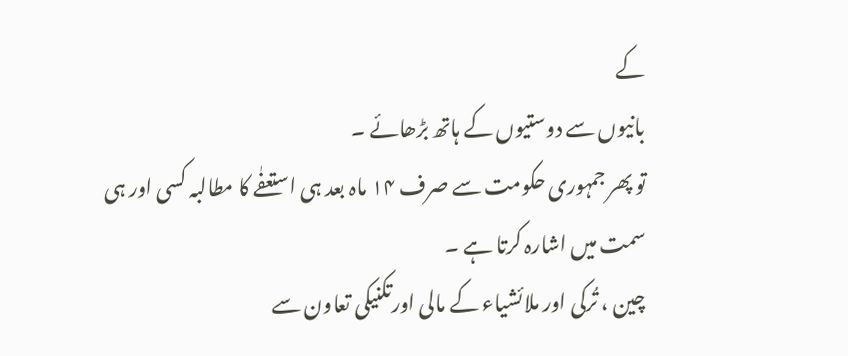کے
بانیوں سے دوستیوں کے ہاتھ بڑھائے ۔
تو پھر جمہوری حکومت سے صرف ۱۴ ماہ بعد ہی استعفٰے کا مطالبہ کسی اور ہی
سمت میں اشارہ کرتا ہے ۔
چین ، تُرکی اور ملائشیاء کے مالی اورتکنیکی تعاون سے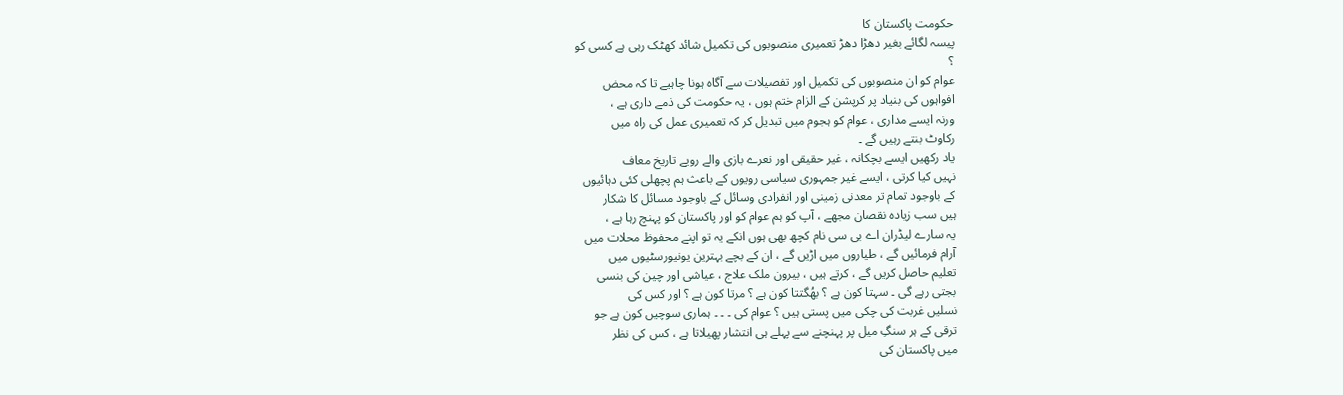حکومت پاکستان کا
پیسہ لگائے بغیر دھڑا دھڑ تعمیری منصوبوں کی تکمیل شائد کھٹک رہی ہے کسی کو
؟
عوام کو ان منصوبوں کی تکمیل اور تفصیلات سے آگاہ ہونا چاہیے تا کہ محض
افواہوں کی بنیاد پر کرپشن کے الزام ختم ہوں ، یہ حکومت کی ذمے داری ہے ،
ورنہ ایسے مداری ، عوام کو ہجوم میں تبدیل کر کہ تعمیری عمل کی راہ میں
رکاوٹ بنتے رہیں گے ۔
یاد رکھیں ایسے بچکانہ ، غیر حقیقی اور نعرے بازی والے رویے تاریخ معاف
نہیں کیا کرتی ، ایسے غیر جمہوری سیاسی رویوں کے باعث ہم پچھلی کئی دہائیوں
کے باوجود تمام تر معدنی زمینی اور انفرادی وسائل کے باوجود مسائل کا شکار
ہیں سب زیادہ نقصان مجھے ، آپ کو ہم عوام کو اور پاکستان کو پہنچ رہا ہے ،
یہ سارے لیڈران اے بی سی نام کچھ بھی ہوں انکے یہ تو اپنے محفوظ محلات میں
آرام فرمائیں گے ، طیاروں میں اڑیں گے ، ان کے بچے بہترین یونیورسٹیوں میں
تعلیم حاصل کریں گے ، کرتے ہیں ، بیرون ملک علاج ، عیاشی اور چین کی بنسی
بجتی رہے گی ۔ سہتا کون ہے ؟ بھُگتتا کون ہے ؟ مرتا کون ہے ؟ اور کس کی
نسلیں غربت کی چکی میں پستی ہیں ؟ عوام کی ۔ ۔ ۔ ہماری سوچیں کون ہے جو
ترقی کے ہر سنگِ میل پر پہنچنے سے پہلے ہی انتشار پھیلاتا ہے ، کس کی نظر
میں پاکستان کی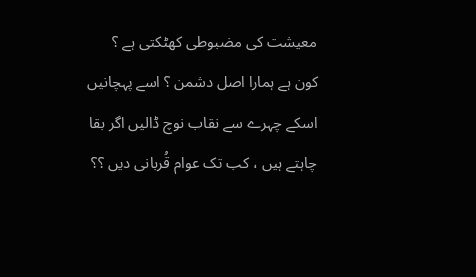معیشت کی مضبوطی کھٹکتی ہے ؟
کون ہے ہمارا اصل دشمن ؟ اسے پہچانیں اسکے چہرے سے نقاب نوچ ڈالیں اگر بقا
چاہتے ہیں ، کب تک عوام قُربانی دیں ؟؟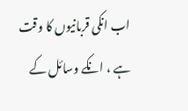اب انکی قربانیوں کا وقت ہے ، انکے وسائل کے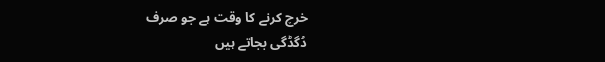خرچ کرنے کا وقت ہے جو صرف
دُگڈگی بجاتے ہیں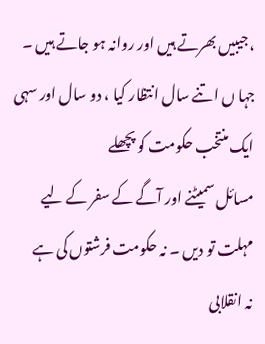، جیبیں بھرتے ہیں اور روانہ ہو جاتے ہیں ۔
جہا ں اتنے سال انتظار کیا ، دو سال اور سہی ایک منتخب حکومت کو پچھلے
مسائل سمیٹنے اور آگے کے سفر کے لیے مہلت تو دیں ۔ نہ حکومت فرشتوں کی ہے
نہ انقلابی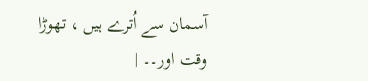آسمان سے اُترے ہیں ، تھوڑا وقت اور۔۔ |